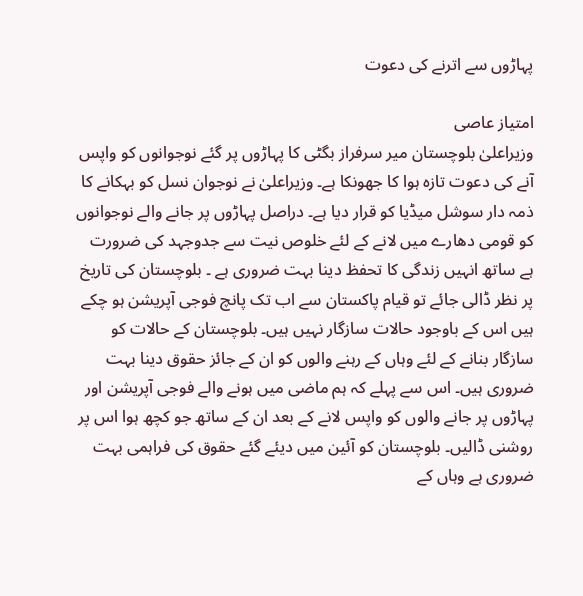پہاڑوں سے اترنے کی دعوت

امتیاز عاصی
وزیراعلیٰ بلوچستان میر سرفراز بگٹی کا پہاڑوں پر گئے نوجوانوں کو واپس آنے کی دعوت تازہ ہوا کا جھونکا ہے۔ وزیراعلیٰ نے نوجوان نسل کو بہکانے کا ذمہ دار سوشل میڈیا کو قرار دیا ہے۔ دراصل پہاڑوں پر جانے والے نوجوانوں کو قومی دھارے میں لانے کے لئے خلوص نیت سے جدوجہد کی ضرورت ہے ساتھ انہیں زندگی کا تحفظ دینا بہت ضروری ہے ۔ بلوچستان کی تاریخ پر نظر ڈالی جائے تو قیام پاکستان سے اب تک پانچ فوجی آپریشن ہو چکے ہیں اس کے باوجود حالات سازگار نہیں ہیں۔ بلوچستان کے حالات کو سازگار بنانے کے لئے وہاں کے رہنے والوں کو ان کے جائز حقوق دینا بہت ضروری ہیں۔ اس سے پہلے کہ ہم ماضی میں ہونے والے فوجی آپریشن اور پہاڑوں پر جانے والوں کو واپس لانے کے بعد ان کے ساتھ جو کچھ ہوا اس پر روشنی ڈالیں۔ بلوچستان کو آئین میں دیئے گئے حقوق کی فراہمی بہت ضروری ہے وہاں کے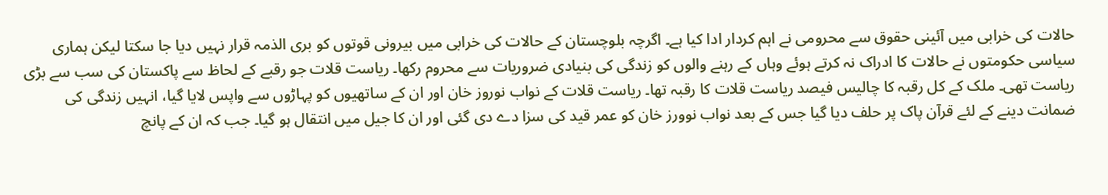حالات کی خرابی میں آئینی حقوق سے محرومی نے اہم کردار ادا کیا ہے۔ اگرچہ بلوچستان کے حالات کی خرابی میں بیرونی قوتوں کو بری الذمہ قرار نہیں دیا جا سکتا لیکن ہماری سیاسی حکومتوں نے حالات کا ادراک نہ کرتے ہوئے وہاں کے رہنے والوں کو زندگی کی بنیادی ضروریات سے محروم رکھا۔ ریاست قلات جو رقبے کے لحاظ سے پاکستان کی سب سے بڑی ریاست تھی۔ ملک کے کل رقبہ کا چالیس فیصد ریاست قلات کا رقبہ تھا۔ ریاست قلات کے نواب نوروز خان اور ان کے ساتھیوں کو پہاڑوں سے واپس لایا گیا، انہیں زندگی کی ضمانت دینے کے لئے قرآن پاک پر حلف دیا گیا جس کے بعد نواب نوورز خان کو عمر قید کی سزا دے دی گئی اور ان کا جیل میں انتقال ہو گیا۔ جب کہ ان کے پانچ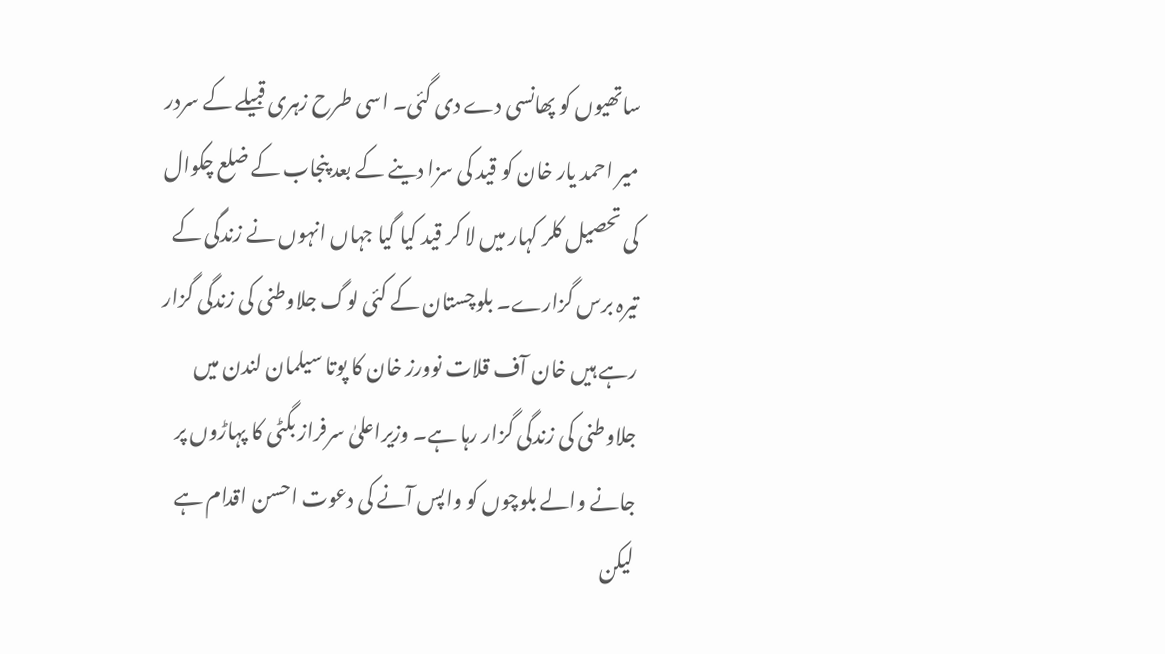ساتھیوں کو پھانسی دے دی گئی۔ اسی طرح زہری قبیلے کے سردر میر احمد یار خان کو قید کی سزا دینے کے بعد پنجاب کے ضلع چکوال کی تحصیل کلر کہار میں لا کر قید کیا گیا جہاں انہوں نے زندگی کے تیرہ برس گزارے۔ بلوچستان کے کئی لوگ جلاوطنی کی زندگی گزار رہے ہیں خان آف قلات نوورز خان کا پوتا سیلمان لندن میں جلاوطنی کی زندگی گزار رہا ہے۔ وزیراعلیٰ سرفراز بگٹی کا پہاڑوں پر جانے والے بلوچوں کو واپس آنے کی دعوت احسن اقدام ہے لیکن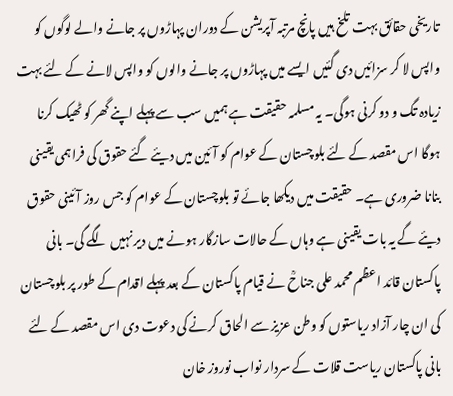تاریخی حقائق بہت تلخ ہیں پانچ مرتبہ آپریشن کے دوران پہاڑوں پر جانے والے لوگوں کو واپس لا کر سزائیں دی گئیں ایسے میں پہاڑوں پر جانے والوں کو واپس لانے کے لئے بہت زیادہ تگ و دو کرنی ہوگی۔ یہ مسلمہ حقیقت ہے ہمیں سب سے پہلے اپنے گھر کو ٹھیک کرنا ہوگا اس مقصد کے لئے بلوچستان کے عوام کو آئین میں دیئے گئے حقوق کی فراہمی یقینی بنانا ضروری ہے۔ حقیقت میں دیکھا جائے تو بلوچستان کے عوام کو جس روز آئینی حقوق دیئے گے یہ بات یقینی ہے وہاں کے حالات سازگار ہونے میں دیر نہیں لگے گی۔ بانی پاکستان قائد اعظم محمد علی جناحؒ نے قیام پاکستان کے بعد پہلے اقدام کے طور پر بلوچستان کی ان چار آزاد ریاستوں کو وطن عزیز سے الحاق کرنے کی دعوت دی اس مقصد کے لئے بانی پاکستان ریاست قلات کے سردار نواب نوروز خان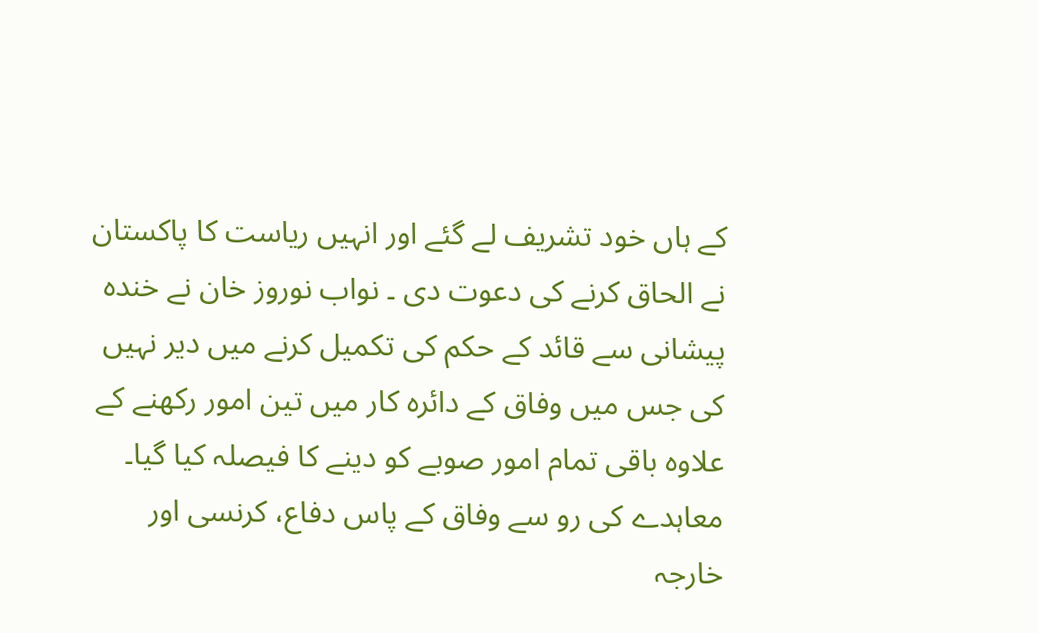کے ہاں خود تشریف لے گئے اور انہیں ریاست کا پاکستان نے الحاق کرنے کی دعوت دی ۔ نواب نوروز خان نے خندہ پیشانی سے قائد کے حکم کی تکمیل کرنے میں دیر نہیں کی جس میں وفاق کے دائرہ کار میں تین امور رکھنے کے علاوہ باقی تمام امور صوبے کو دینے کا فیصلہ کیا گیا۔ معاہدے کی رو سے وفاق کے پاس دفاع، کرنسی اور خارجہ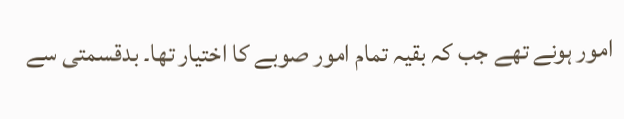امور ہونے تھے جب کہ بقیہ تمام امور صوبے کا اختیار تھا۔ بدقسمتی سے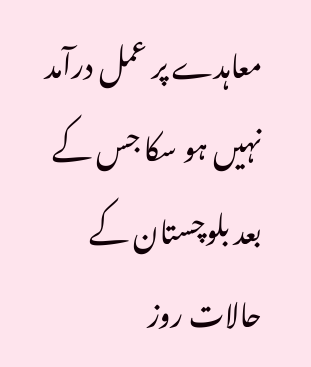معاہدے پر عمل درآمد نہیں ہو سکا جس کے بعد بلوچستان کے حالات روز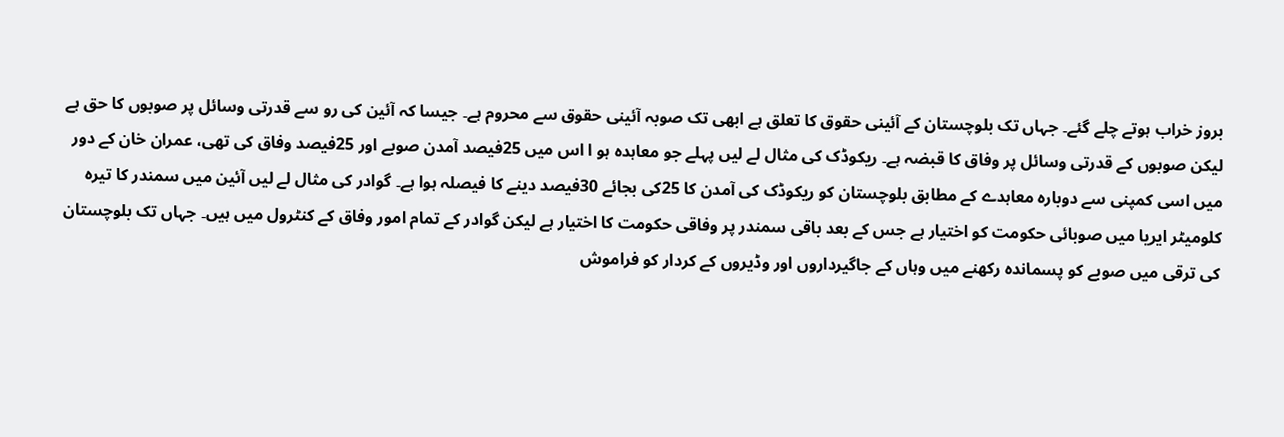بروز خراب ہوتے چلے گئے۔ جہاں تک بلوچستان کے آئینی حقوق کا تعلق ہے ابھی تک صوبہ آئینی حقوق سے محروم ہے۔ جیسا کہ آئین کی رو سے قدرتی وسائل پر صوبوں کا حق ہے لیکن صوبوں کے قدرتی وسائل پر وفاق کا قبضہ ہے۔ ریکوڈک کی مثال لے لیں پہلے جو معاہدہ ہو ا اس میں 25فیصد آمدن صوبے اور 25فیصد وفاق کی تھی، عمران خان کے دور میں اسی کمپنی سے دوبارہ معاہدے کے مطابق بلوچستان کو ریکوڈک کی آمدن کا 25کی بجائے 30فیصد دینے کا فیصلہ ہوا ہے۔ گوادر کی مثال لے لیں آئین میں سمندر کا تیرہ کلومیٹر ایریا میں صوبائی حکومت کو اختیار ہے جس کے بعد باقی سمندر پر وفاقی حکومت کا اختیار ہے لیکن گوادر کے تمام امور وفاق کے کنٹرول میں ہیں۔ جہاں تک بلوچستان کی ترقی میں صوبے کو پسماندہ رکھنے میں وہاں کے جاگیرداروں اور وڈیروں کے کردار کو فراموش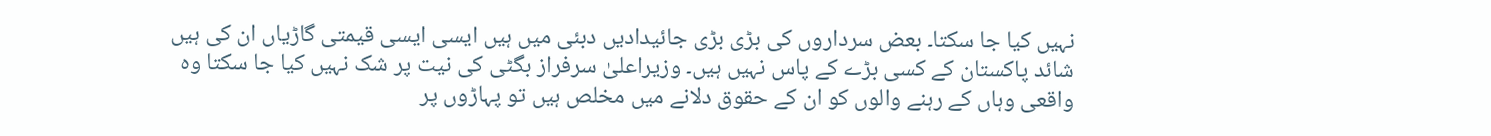نہیں کیا جا سکتا۔ بعض سرداروں کی بڑی بڑی جائیدادیں دبئی میں ہیں ایسی ایسی قیمتی گاڑیاں ان کی ہیں شائد پاکستان کے کسی بڑے کے پاس نہیں ہیں۔ وزیراعلیٰ سرفراز بگٹی کی نیت پر شک نہیں کیا جا سکتا وہ واقعی وہاں کے رہنے والوں کو ان کے حقوق دلانے میں مخلص ہیں تو پہاڑوں پر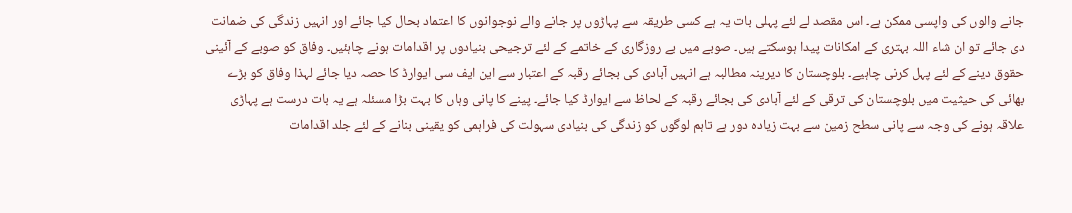جانے والوں کی واپسی ممکن ہے۔ اس مقصد لے لئے پہلی بات یہ ہے کسی طریقہ سے پہاڑوں پر جانے والے نوجوانوں کا اعتماد بحال کیا جائے اور انہیں زندگی کی ضمانت دی جائے تو ان شاء اللہ بہتری کے امکانات پیدا ہوسکتے ہیں۔ صوبے میں بے روزگاری کے خاتمے کے لئے ترجیحی بنیادوں پر اقدامات ہونے چاہئیں۔ وفاق کو صوبے کے آئینی حقوق دینے کے لئے پہل کرنی چاہیے۔ بلوچستان کا دیرینہ مطالبہ ہے انہیں آبادی کی بجائے رقبہ کے اعتبار سے این ایف سی ایوارڈ کا حصہ دیا جائے لہذا وفاق کو بڑے بھائی کی حیثیت میں بلوچستان کی ترقی کے لئے آبادی کی بجائے رقبہ کے لحاظ سے ایوارڈ کیا جائے۔ پینے کا پانی وہاں کا بہت بڑا مسئلہ ہے یہ بات درست ہے پہاڑی علاقہ ہونے کی وجہ سے پانی سطح زمین سے بہت زیادہ دور ہے تاہم لوگوں کو زندگی کی بنیادی سہولت کی فراہمی کو یقینی بنانے کے لئے جلد اقدامات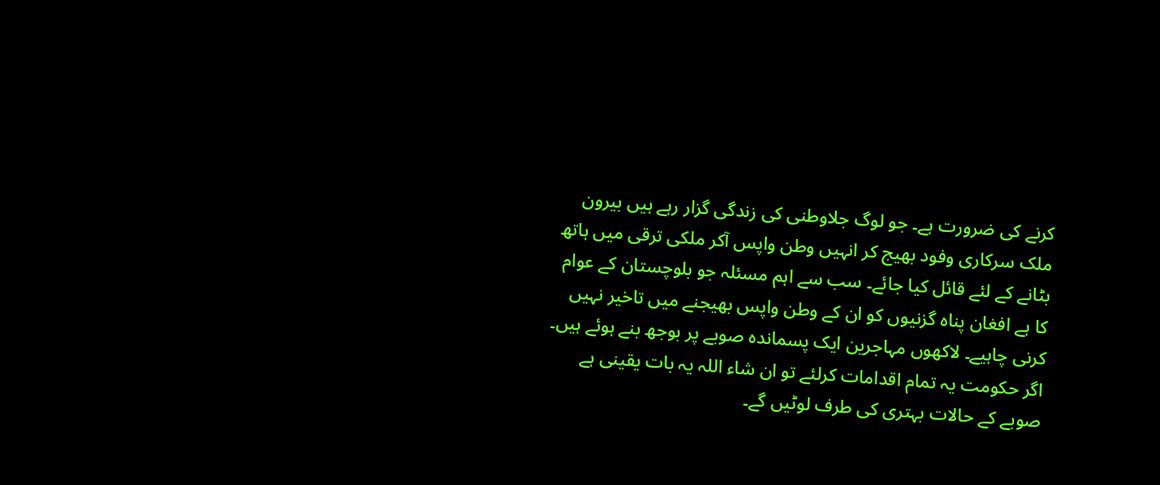کرنے کی ضرورت ہے۔ جو لوگ جلاوطنی کی زندگی گزار رہے ہیں بیرون ملک سرکاری وفود بھیج کر انہیں وطن واپس آکر ملکی ترقی میں ہاتھ بٹانے کے لئے قائل کیا جائے۔ سب سے اہم مسئلہ جو بلوچستان کے عوام کا ہے افغان پناہ گزنیوں کو ان کے وطن واپس بھیجنے میں تاخیر نہیں کرنی چاہیے۔ لاکھوں مہاجرین ایک پسماندہ صوبے پر بوجھ بنے ہوئے ہیں۔ اگر حکومت یہ تمام اقدامات کرلئے تو ان شاء اللہ یہ بات یقینی ہے صوبے کے حالات بہتری کی طرف لوٹیں گے۔